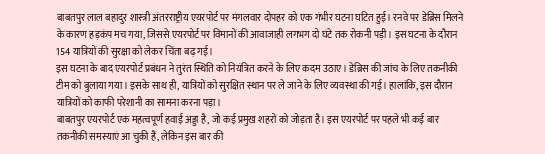बाबतपुर लाल बहादुर शास्त्री अंतरराष्ट्रीय एयरपोर्ट पर मंगलवार दोपहर को एक गंभीर घटना घटित हुई। रनवे पर डेब्रिस मिलने के कारण हड़कंप मच गया, जिससे एयरपोर्ट पर विमानों की आवाजाही लगभग दो घंटे तक रोकनी पड़ी। इस घटना के दौरान 154 यात्रियों की सुरक्षा को लेकर चिंता बढ़ गई।
इस घटना के बाद एयरपोर्ट प्रबंधन ने तुरंत स्थिति को नियंत्रित करने के लिए कदम उठाए। डेब्रिस की जांच के लिए तकनीकी टीम को बुलाया गया। इसके साथ ही, यात्रियों को सुरक्षित स्थान पर ले जाने के लिए व्यवस्था की गई। हालांकि, इस दौरान यात्रियों को काफी परेशानी का सामना करना पड़ा।
बाबतपुर एयरपोर्ट एक महत्वपूर्ण हवाई अड्डा है, जो कई प्रमुख शहरों को जोड़ता है। इस एयरपोर्ट पर पहले भी कई बार तकनीकी समस्याएं आ चुकी हैं, लेकिन इस बार की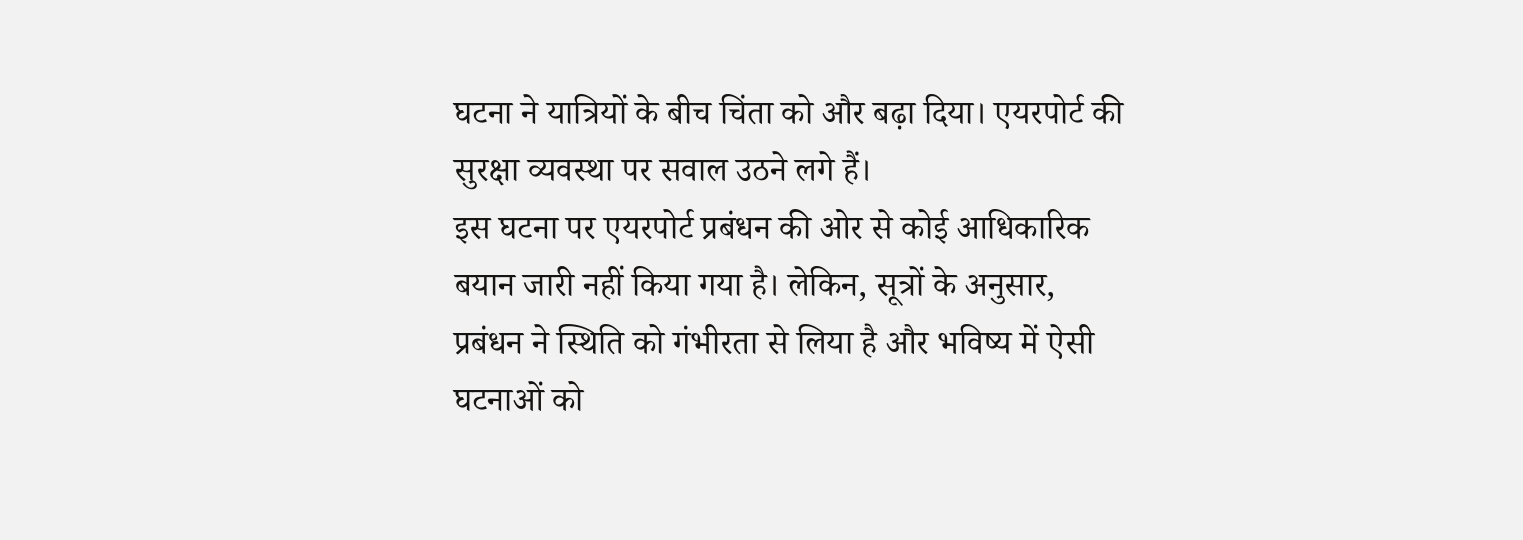घटना ने यात्रियों के बीच चिंता को और बढ़ा दिया। एयरपोर्ट की सुरक्षा व्यवस्था पर सवाल उठने लगे हैं।
इस घटना पर एयरपोर्ट प्रबंधन की ओर से कोई आधिकारिक बयान जारी नहीं किया गया है। लेकिन, सूत्रों के अनुसार, प्रबंधन ने स्थिति को गंभीरता से लिया है और भविष्य में ऐसी घटनाओं को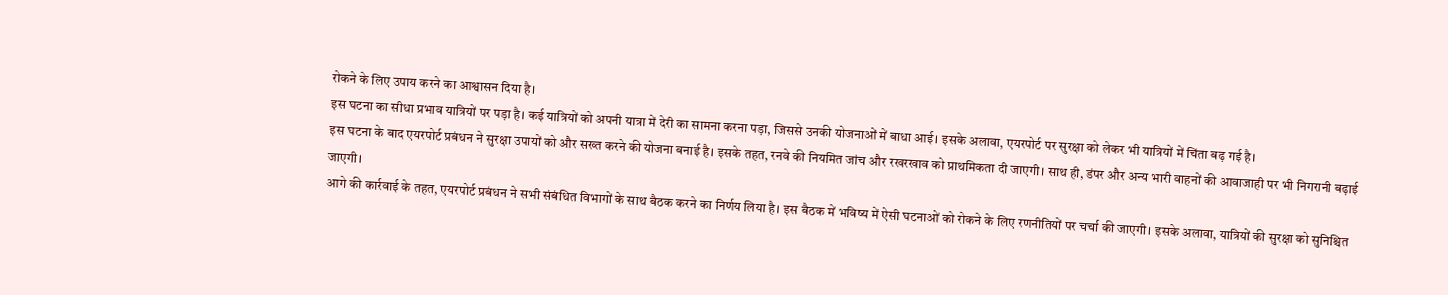रोकने के लिए उपाय करने का आश्वासन दिया है।
इस घटना का सीधा प्रभाव यात्रियों पर पड़ा है। कई यात्रियों को अपनी यात्रा में देरी का सामना करना पड़ा, जिससे उनकी योजनाओं में बाधा आई। इसके अलावा, एयरपोर्ट पर सुरक्षा को लेकर भी यात्रियों में चिंता बढ़ गई है।
इस घटना के बाद एयरपोर्ट प्रबंधन ने सुरक्षा उपायों को और सख्त करने की योजना बनाई है। इसके तहत, रनवे की नियमित जांच और रखरखाव को प्राथमिकता दी जाएगी। साथ ही, डंपर और अन्य भारी वाहनों की आवाजाही पर भी निगरानी बढ़ाई जाएगी।
आगे की कार्रवाई के तहत, एयरपोर्ट प्रबंधन ने सभी संबंधित विभागों के साथ बैठक करने का निर्णय लिया है। इस बैठक में भविष्य में ऐसी घटनाओं को रोकने के लिए रणनीतियों पर चर्चा की जाएगी। इसके अलावा, यात्रियों की सुरक्षा को सुनिश्चित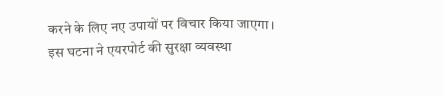करने के लिए नए उपायों पर विचार किया जाएगा।
इस घटना ने एयरपोर्ट की सुरक्षा व्यवस्था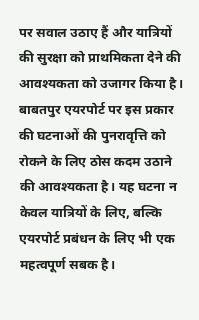पर सवाल उठाए हैं और यात्रियों की सुरक्षा को प्राथमिकता देने की आवश्यकता को उजागर किया है। बाबतपुर एयरपोर्ट पर इस प्रकार की घटनाओं की पुनरावृत्ति को रोकने के लिए ठोस कदम उठाने की आवश्यकता है। यह घटना न केवल यात्रियों के लिए, बल्कि एयरपोर्ट प्रबंधन के लिए भी एक महत्वपूर्ण सबक है।